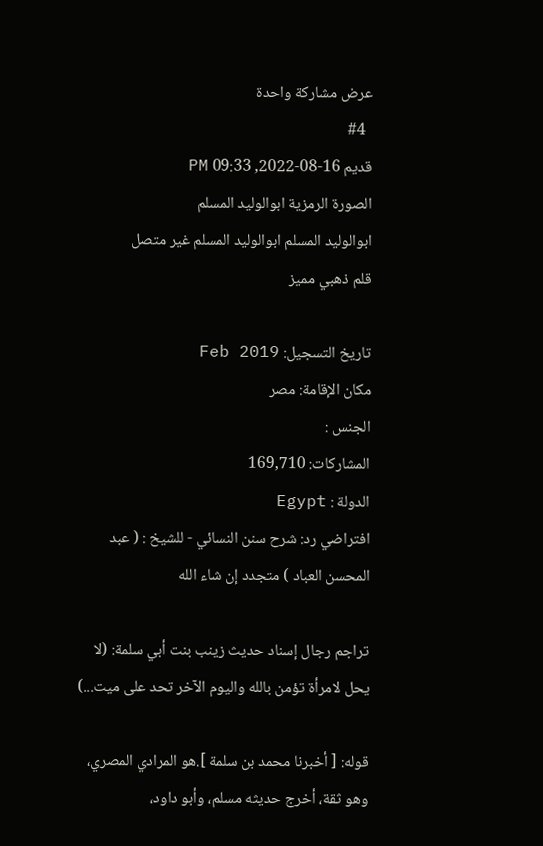عرض مشاركة واحدة
  #4
قديم 16-08-2022, 09:33 PM
الصورة الرمزية ابوالوليد المسلم
ابوالوليد المسلم ابوالوليد المسلم غير متصل
قلم ذهبي مميز

تاريخ التسجيل: Feb 2019
مكان الإقامة: مصر
الجنس :
المشاركات: 169,710
الدولة : Egypt
افتراضي رد: شرح سنن النسائي - للشيخ : ( عبد المحسن العباد ) متجدد إن شاء الله

تراجم رجال إسناد حديث زينب بنت أبي سلمة: (لا يحل لامرأة تؤمن بالله واليوم الآخر تحد على ميت...)

قوله: [ أخبرنا محمد بن سلمة ].هو المرادي المصري، وهو ثقة، أخرج حديثه مسلم، وأبو داود،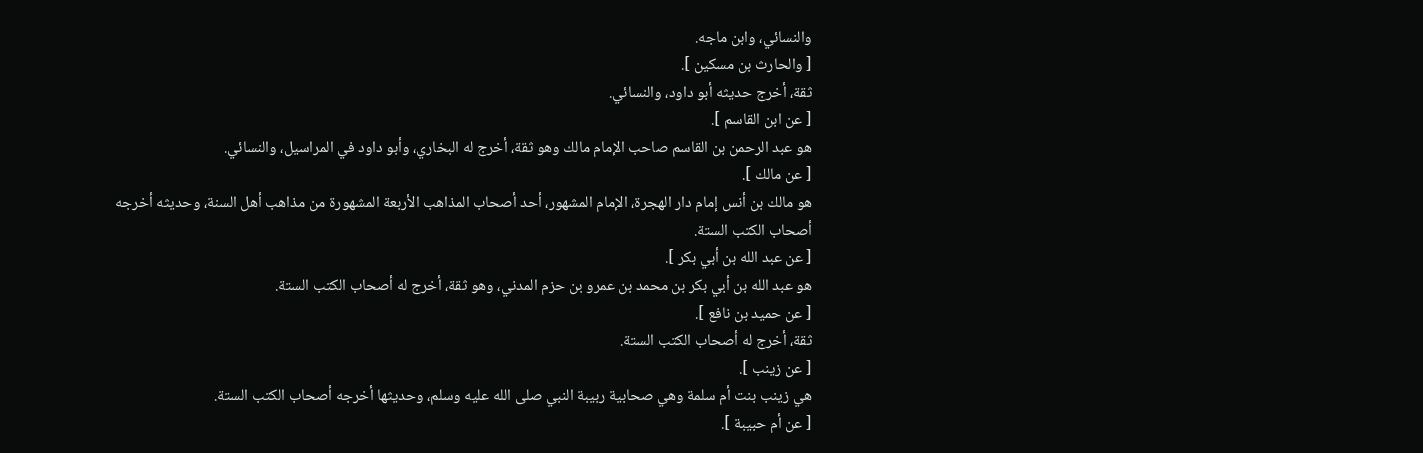والنسائي، وابن ماجه.
[ والحارث بن مسكين ].
ثقة، أخرج حديثه أبو داود، والنسائي.
[ عن ابن القاسم ].
هو عبد الرحمن بن القاسم صاحب الإمام مالك وهو ثقة، أخرج له البخاري، وأبو داود في المراسيل، والنسائي.
[ عن مالك ].
هو مالك بن أنس إمام دار الهجرة، الإمام المشهور، أحد أصحاب المذاهب الأربعة المشهورة من مذاهب أهل السنة، وحديثه أخرجه أصحاب الكتب الستة.
[ عن عبد الله بن أبي بكر ].
هو عبد الله بن أبي بكر بن محمد بن عمرو بن حزم المدني، وهو ثقة، أخرج له أصحاب الكتب الستة.
[ عن حميد بن نافع ].
ثقة، أخرج له أصحاب الكتب الستة.
[ عن زينب ].
هي زينب بنت أم سلمة وهي صحابية ربيبة النبي صلى الله عليه وسلم، وحديثها أخرجه أصحاب الكتب الستة.
[ عن أم حبيبة ].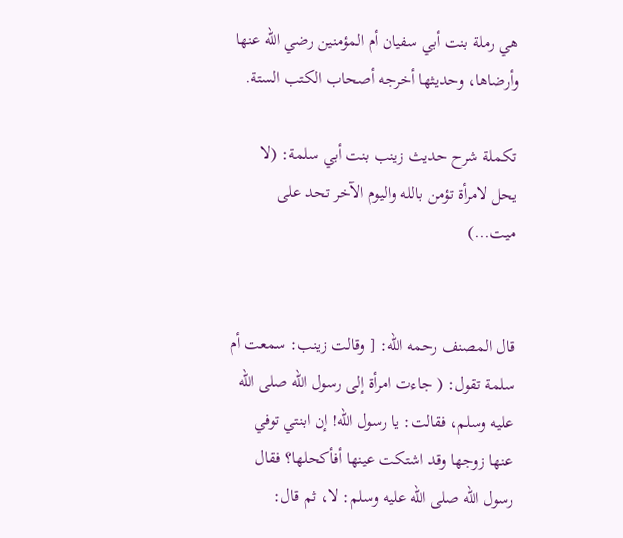هي رملة بنت أبي سفيان أم المؤمنين رضي الله عنها وأرضاها، وحديثها أخرجه أصحاب الكتب الستة.

تكملة شرح حديث زينب بنت أبي سلمة: (لا يحل لامرأة تؤمن بالله واليوم الآخر تحد على ميت...)


قال المصنف رحمه الله: [ وقالت زينب: سمعت أم سلمة تقول: ( جاءت امرأة إلى رسول الله صلى الله عليه وسلم، فقالت: يا رسول الله! إن ابنتي توفي عنها زوجها وقد اشتكت عينها أفأكحلها؟ فقال رسول الله صلى الله عليه وسلم: لا، ثم قال: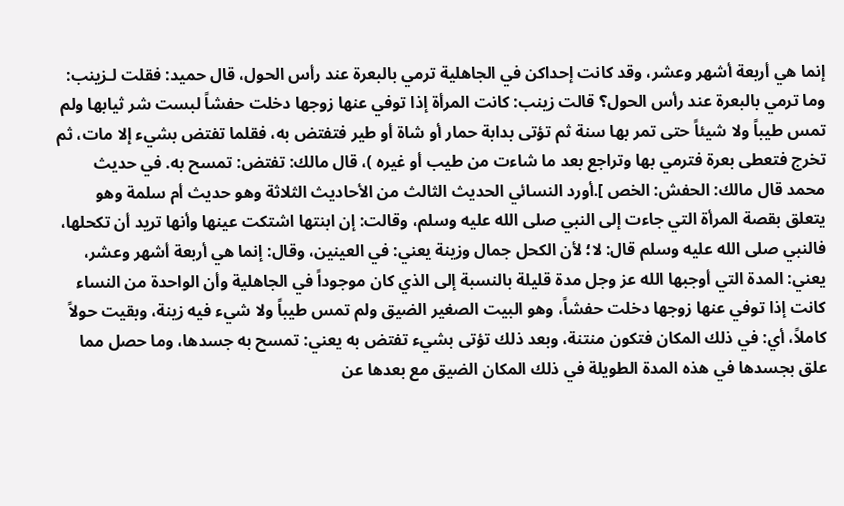إنما هي أربعة أشهر وعشر، وقد كانت إحداكن في الجاهلية ترمي بالبعرة عند رأس الحول، قال حميد: فقلت لـزينب: وما ترمي بالبعرة عند رأس الحول؟ قالت زينب: كانت المرأة إذا توفي عنها زوجها دخلت حفشاً لبست شر ثيابها ولم تمس طيباً ولا شيئاً حتى تمر بها سنة ثم تؤتى بدابة حمار أو شاة أو طير فتفتض به، فقلما تفتض بشيء إلا مات، ثم تخرج فتعطى بعرة فترمي بها وتراجع بعد ما شاءت من طيب أو غيره )، قال مالك: تفتض: تمسح به. في حديث محمد قال مالك: الحفش: الخص ].أورد النسائي الحديث الثالث من الأحاديث الثلاثة وهو حديث أم سلمة وهو يتعلق بقصة المرأة التي جاءت إلى النبي صلى الله عليه وسلم، وقالت: إن ابنتها اشتكت عينها وأنها تريد أن تكحلها، فالنبي صلى الله عليه وسلم قال: لا؛ لأن الكحل جمال وزينة يعني: في العينين، وقال: إنما هي أربعة أشهر وعشر، يعني: المدة التي أوجبها الله عز وجل مدة قليلة بالنسبة إلى الذي كان موجوداً في الجاهلية وأن الواحدة من النساء كانت إذا توفي عنها زوجها دخلت حفشاً، وهو البيت الصغير الضيق ولم تمس طيباً ولا شيء فيه زينة، وبقيت حولاً كاملاً، أي: في ذلك المكان فتكون منتنة، وبعد ذلك تؤتى بشيء تفتض به يعني: تمسح به جسدها، وما حصل مما علق بجسدها في هذه المدة الطويلة في ذلك المكان الضيق مع بعدها عن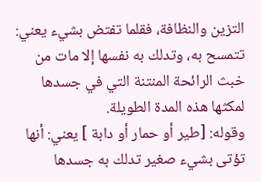التزين والنظافة، فقلما تفتض بشيء يعني: تتمسح به، وتدلك به نفسها إلا مات من خبث الرائحة المنتنة التي في جسدها لمكثها هذه المدة الطويلة.
وقوله: [طير أو حمار أو دابة ] يعني: أنها تؤتى بشيء صغير تدلك به جسدها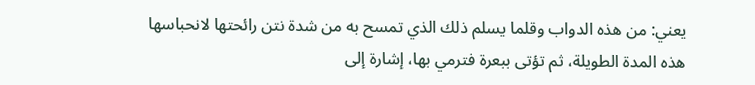يعني: من هذه الدواب وقلما يسلم ذلك الذي تمسح به من شدة نتن رائحتها لانحباسها هذه المدة الطويلة، ثم تؤتى ببعرة فترمي بها، إشارة إلى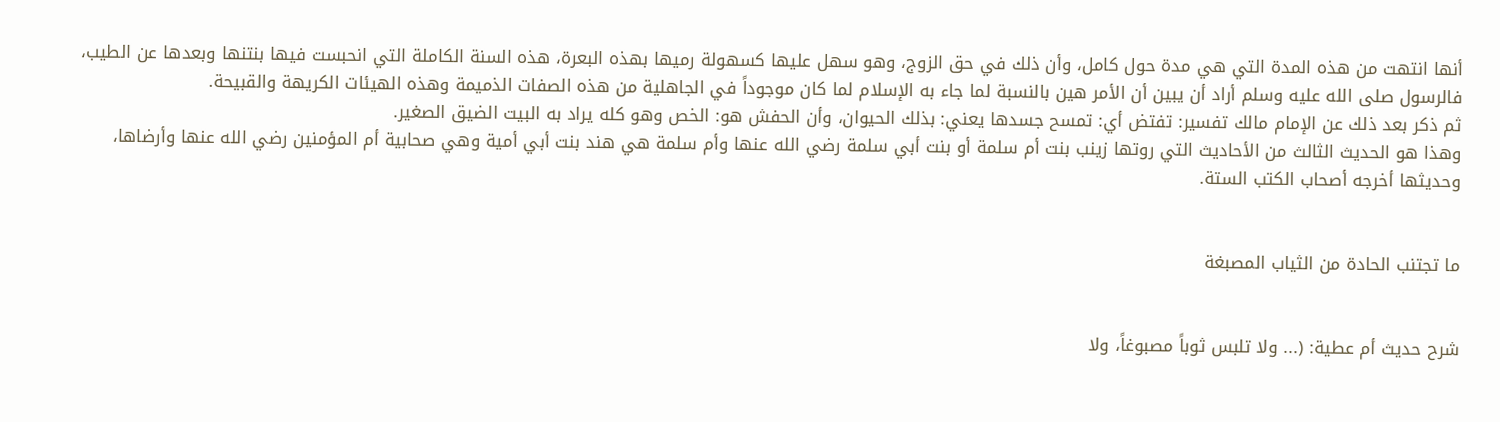أنها انتهت من هذه المدة التي هي مدة حول كامل، وأن ذلك في حق الزوج، وهو سهل عليها كسهولة رميها بهذه البعرة، هذه السنة الكاملة التي انحبست فيها بنتنها وبعدها عن الطيب، فالرسول صلى الله عليه وسلم أراد أن يبين أن الأمر هين بالنسبة لما جاء به الإسلام لما كان موجوداً في الجاهلية من هذه الصفات الذميمة وهذه الهيئات الكريهة والقبيحة.
ثم ذكر بعد ذلك عن الإمام مالك تفسير: تفتض أي: تمسح جسدها يعني: بذلك الحيوان، وأن الحفش هو: الخص وهو كله يراد به البيت الضيق الصغير.
وهذا هو الحديث الثالث من الأحاديث التي روتها زينب بنت أم سلمة أو بنت أبي سلمة رضي الله عنها وأم سلمة هي هند بنت أبي أمية وهي صحابية أم المؤمنين رضي الله عنها وأرضاها، وحديثها أخرجه أصحاب الكتب الستة.


ما تجتنب الحادة من الثياب المصبغة


شرح حديث أم عطية: (... ولا تلبس ثوباً مصبوغاً، ولا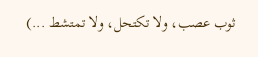ثوب عصب، ولا تكتحل، ولا تمتشط ...)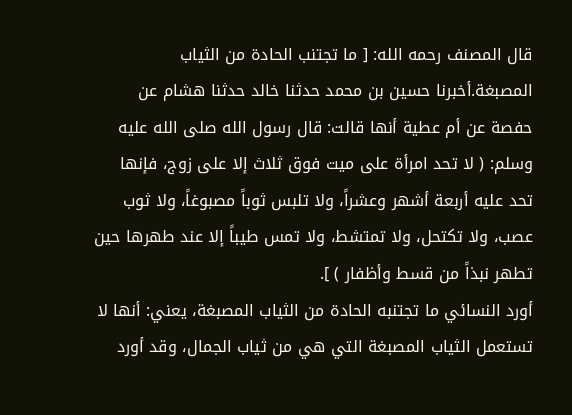قال المصنف رحمه الله: [ ما تجتنب الحادة من الثياب المصبغة.أخبرنا حسين بن محمد حدثنا خالد حدثنا هشام عن حفصة عن أم عطية أنها قالت: قال رسول الله صلى الله عليه وسلم: ( لا تحد امرأة على ميت فوق ثلاث إلا على زوج، فإنها تحد عليه أربعة أشهر وعشراً، ولا تلبس ثوباً مصبوغاً، ولا ثوب عصب، ولا تكتحل، ولا تمتشط، ولا تمس طيباً إلا عند طهرها حين تطهر نبذاً من قسط وأظفار ) ].
أورد النسائي ما تجتنبه الحادة من الثياب المصبغة، يعني: أنها لا تستعمل الثياب المصبغة التي هي من ثياب الجمال، وقد أورد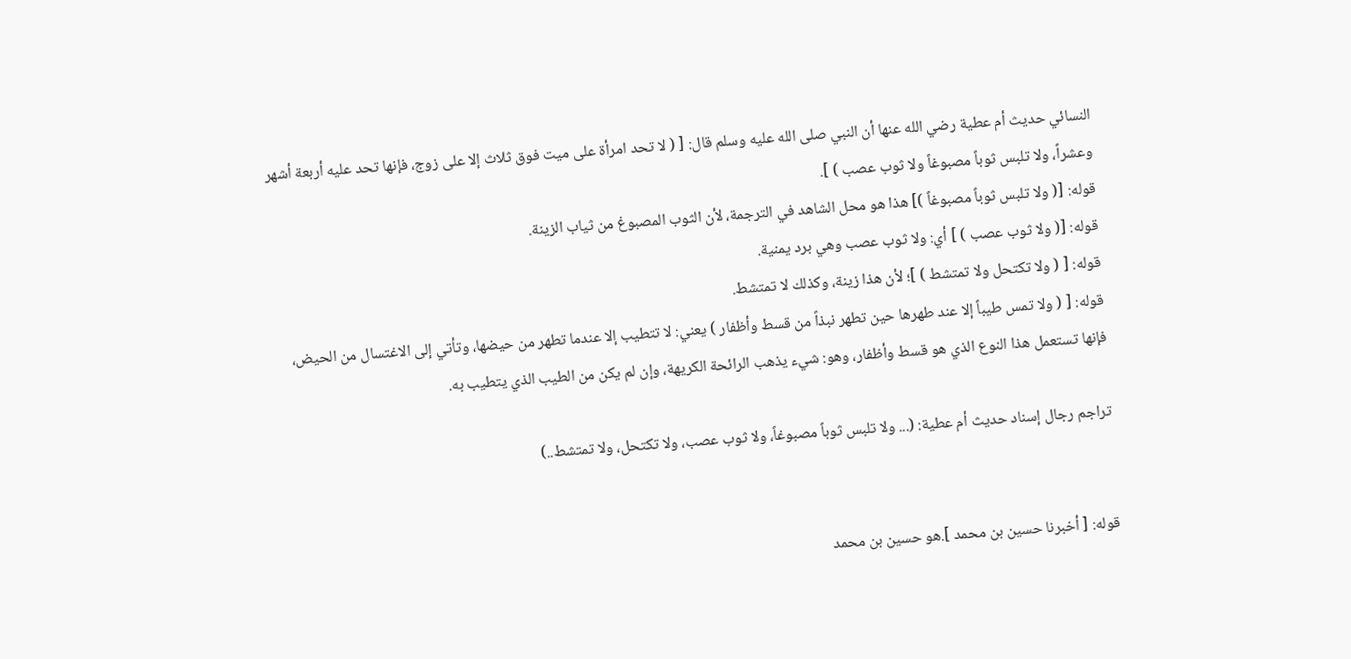النسائي حديث أم عطية رضي الله عنها أن النبي صلى الله عليه وسلم قال: [ ( لا تحد امرأة على ميت فوق ثلاث إلا على زوج، فإنها تحد عليه أربعة أشهر وعشراً، ولا تلبس ثوباً مصبوغاً ولا ثوب عصب ) ].
قوله: [( ولا تلبس ثوباً مصبوغاً )] هذا هو محل الشاهد في الترجمة، لأن الثوب المصبوغ من ثياب الزينة.
قوله: [( ولا ثوب عصب ) ] أي: ولا ثوب عصب وهي برد يمنية.
قوله: [ ( ولا تكتحل ولا تمتشط ) ]؛ لأن هذا زينة، وكذلك لا تمتشط.
قوله: [ ( ولا تمس طيباً إلا عند طهرها حين تطهر نبذاً من قسط وأظفار ) يعني: لا تتطيب إلا عندما تطهر من حيضها، وتأتي إلى الاغتسال من الحيض، فإنها تستعمل هذا النوع الذي هو قسط وأظفار، وهو: شيء يذهب الرائحة الكريهة، وإن لم يكن من الطيب الذي يتطيب به.

تراجم رجال إسناد حديث أم عطية: (... ولا تلبس ثوباً مصبوغاً، ولا ثوب عصب، ولا تكتحل، ولا تمتشط..)


قوله: [ أخبرنا حسين بن محمد ].هو حسين بن محمد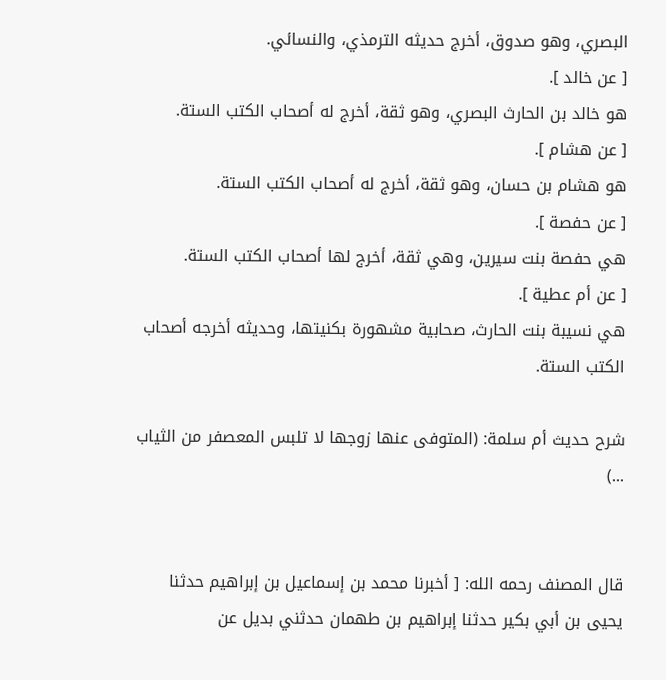البصري، وهو صدوق، أخرج حديثه الترمذي، والنسائي.
[ عن خالد ].
هو خالد بن الحارث البصري، وهو ثقة، أخرج له أصحاب الكتب الستة.
[ عن هشام ].
هو هشام بن حسان، وهو ثقة، أخرج له أصحاب الكتب الستة.
[ عن حفصة ].
هي حفصة بنت سيرين، وهي ثقة، أخرج لها أصحاب الكتب الستة.
[ عن أم عطية ].
هي نسيبة بنت الحارث، صحابية مشهورة بكنيتها، وحديثه أخرجه أصحاب الكتب الستة.

شرح حديث أم سلمة: (المتوفى عنها زوجها لا تلبس المعصفر من الثياب ...)


قال المصنف رحمه الله: [ أخبرنا محمد بن إسماعيل بن إبراهيم حدثنا يحيى بن أبي بكير حدثنا إبراهيم بن طهمان حدثني بديل عن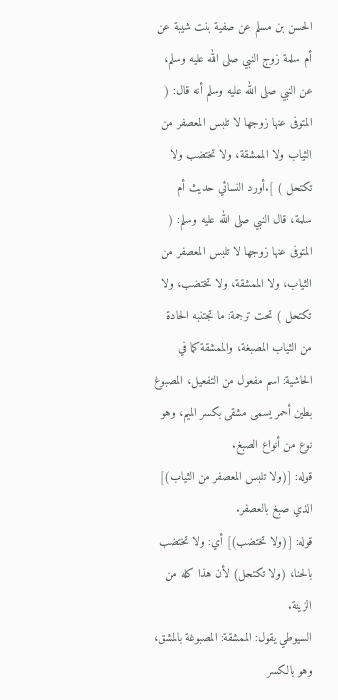الحسن بن مسلم عن صفية بنت شيبة عن أم سلمة زوج النبي صلى الله عليه وسلم، عن النبي صلى الله عليه وسلم أنه قال: ( المتوفى عنها زوجها لا تلبس المعصفر من الثياب ولا الممشقة، ولا تختضب ولا تكتحل ) ].أورد النسائي حديث أم سلمة، قال النبي صلى الله عليه وسلم: ( المتوفى عنها زوجها لا تلبس المعصفر من الثياب، ولا الممشقة، ولا تختضب، ولا تكتحل ) تحت ترجمة: ما تجتنبه الحادة من الثياب المصبغة، والممشقة كما في الحاشية: اسم مفعول من التفعيل، المصبوغ بطين أحمر يسمى مشقى بكسر الميم، وهو نوع من أنواع الصبغ.
قوله: [(ولا تلبس المعصفر من الثياب)] الذي صبغ بالعصفر.
قوله: [(ولا تختضب)] أي: ولا تختضب بالحنا، (ولا تكتحل) لأن هذا كله من الزينة.
السيوطي يقول: الممشقة: المصبوغة بالمشق، وهو بالكسر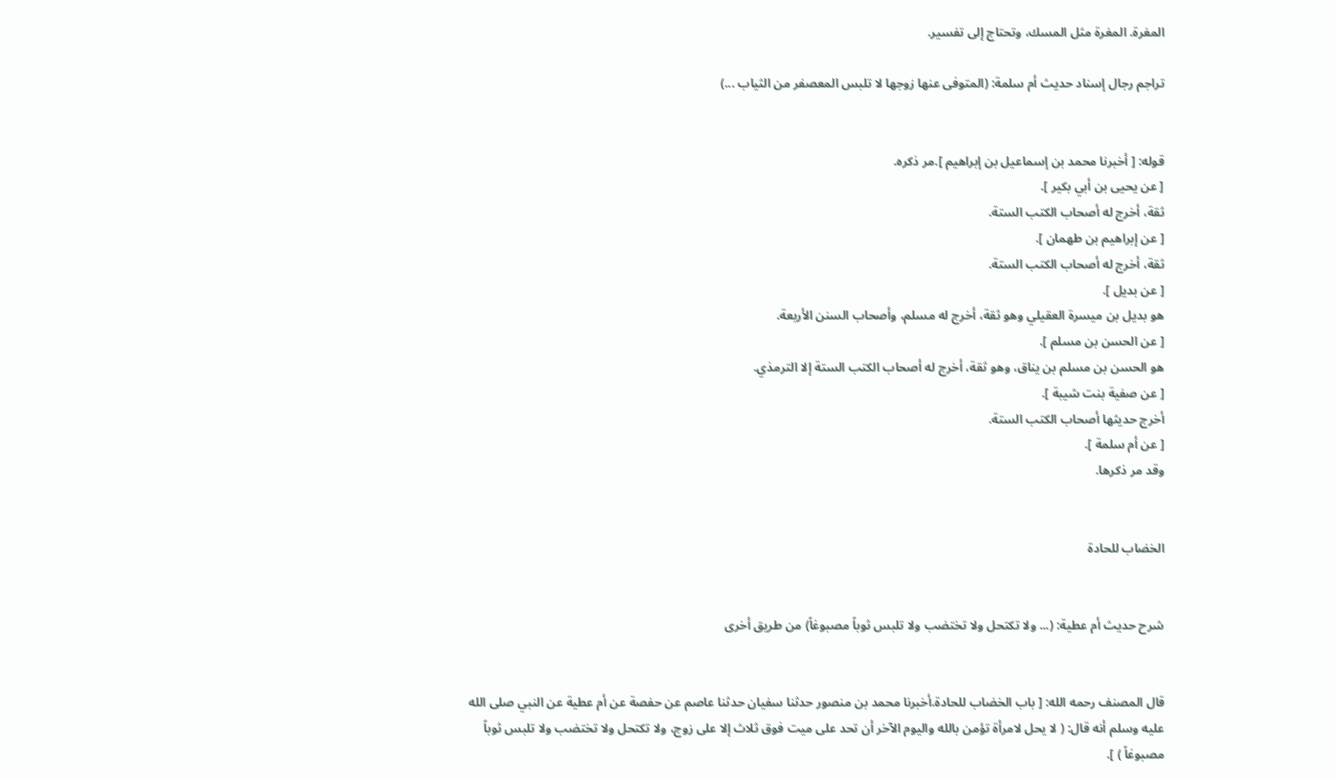المغرة. المغرة مثل المسك، وتحتاج إلى تفسير.

تراجم رجال إسناد حديث أم سلمة: (المتوفى عنها زوجها لا تلبس المعصفر من الثياب ...)


قوله: [ أخبرنا محمد بن إسماعيل بن إبراهيم ].مر ذكره.
[ عن يحيى بن أبي بكير ].
ثقة، أخرج له أصحاب الكتب الستة.
[ عن إبراهيم بن طهمان ].
ثقة، أخرج له أصحاب الكتب الستة.
[ عن بديل ].
هو بديل بن ميسرة العقيلي وهو ثقة، أخرج له مسلم، وأصحاب السنن الأربعة.
[ عن الحسن بن مسلم ].
هو الحسن بن مسلم بن يناق، وهو ثقة، أخرج له أصحاب الكتب الستة إلا الترمذي.
[ عن صفية بنت شيبة ].
أخرج حديثها أصحاب الكتب الستة.
[ عن أم سلمة ].
وقد مر ذكرها.


الخضاب للحادة


شرح حديث أم عطية: (... ولا تكتحل ولا تختضب ولا تلبس ثوباً مصبوغاً) من طريق أخرى


قال المصنف رحمه الله: [ باب الخضاب للحادة.أخبرنا محمد بن منصور حدثنا سفيان حدثنا عاصم عن حفصة عن أم عطية عن النبي صلى الله عليه وسلم أنه قال: ( لا يحل لامرأة تؤمن بالله واليوم الآخر أن تحد على ميت فوق ثلاث إلا على زوج، ولا تكتحل ولا تختضب ولا تلبس ثوباً مصبوغاً ) ].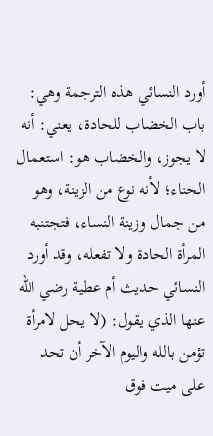أورد النسائي هذه الترجمة وهي: باب الخضاب للحادة، يعني: أنه لا يجوز، والخضاب هو: استعمال الحناء؛ لأنه نوع من الزينة، وهو من جمال وزينة النساء، فتجتنبه المرأة الحادة ولا تفعله، وقد أورد النسائي حديث أم عطية رضي الله عنها الذي يقول: (لا يحل لامرأة تؤمن بالله واليوم الآخر أن تحد على ميت فوق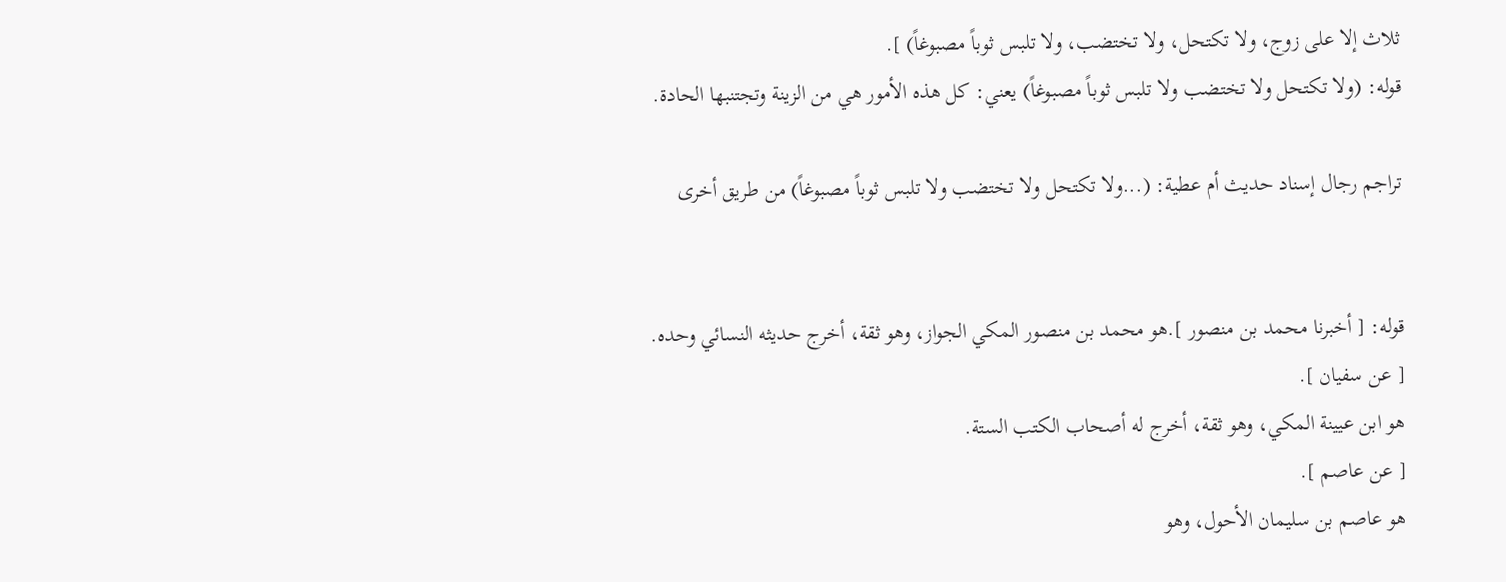ثلاث إلا على زوج، ولا تكتحل، ولا تختضب، ولا تلبس ثوباً مصبوغاً) ].
قوله: (ولا تكتحل ولا تختضب ولا تلبس ثوباً مصبوغاً) يعني: كل هذه الأمور هي من الزينة وتجتنبها الحادة.

تراجم رجال إسناد حديث أم عطية: (...ولا تكتحل ولا تختضب ولا تلبس ثوباً مصبوغاً) من طريق أخرى


قوله: [ أخبرنا محمد بن منصور ].هو محمد بن منصور المكي الجواز، وهو ثقة، أخرج حديثه النسائي وحده.
[ عن سفيان ].
هو ابن عيينة المكي، وهو ثقة، أخرج له أصحاب الكتب الستة.
[ عن عاصم ].
هو عاصم بن سليمان الأحول، وهو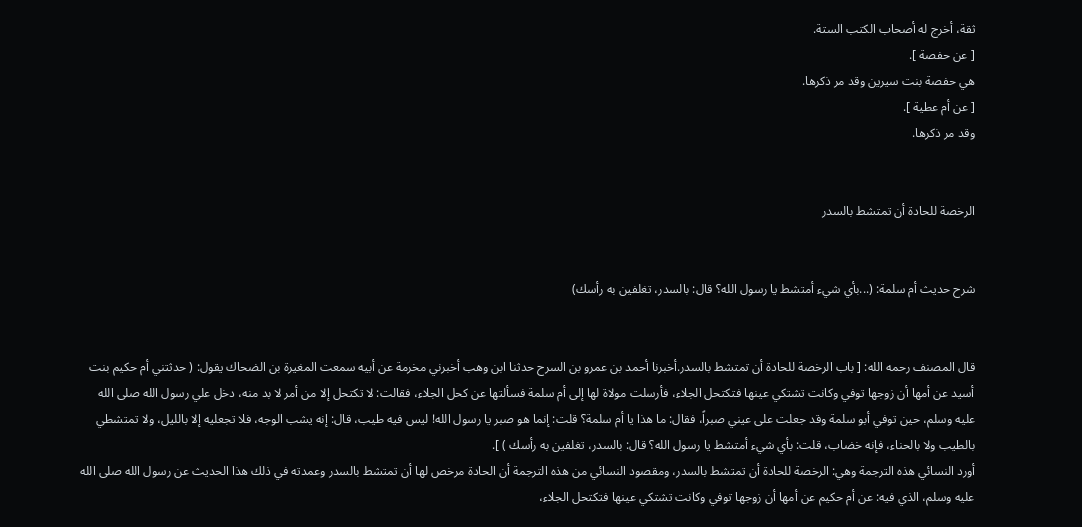ثقة، أخرج له أصحاب الكتب الستة.
[ عن حفصة ].
هي حفصة بنت سيرين وقد مر ذكرها.
[ عن أم عطية ].
وقد مر ذكرها.


الرخصة للحادة أن تمتشط بالسدر


شرح حديث أم سلمة: (...بأي شيء أمتشط يا رسول الله؟ قال: بالسدر، تغلفين به رأسك)


قال المصنف رحمه الله: [ باب الرخصة للحادة أن تمتشط بالسدر.أخبرنا أحمد بن عمرو بن السرح حدثنا ابن وهب أخبرني مخرمة عن أبيه سمعت المغيرة بن الضحاك يقول: ( حدثتني أم حكيم بنت أسيد عن أمها أن زوجها توفي وكانت تشتكي عينها فتكتحل الجلاء، فأرسلت مولاة لها إلى أم سلمة فسألتها عن كحل الجلاء، فقالت: لا تكتحل إلا من أمر لا بد منه، دخل علي رسول الله صلى الله عليه وسلم، حين توفي أبو سلمة وقد جعلت على عيني صبراً، فقال: ما هذا يا أم سلمة؟ قلت: إنما هو صبر يا رسول الله! ليس فيه طيب، قال: إنه يشب الوجه، فلا تجعليه إلا بالليل، ولا تمتشطي بالطيب ولا بالحناء، فإنه خضاب، قلت: بأي شيء أمتشط يا رسول الله؟ قال: بالسدر، تغلفين به رأسك ) ].
أورد النسائي هذه الترجمة وهي: الرخصة للحادة أن تمتشط بالسدر، ومقصود النسائي من هذه الترجمة أن الحادة مرخص لها أن تمتشط بالسدر وعمدته في ذلك هذا الحديث عن رسول الله صلى الله عليه وسلم، الذي فيه: عن أم حكيم عن أمها أن زوجها توفي وكانت تشتكي عينها فتكتحل الجلاء،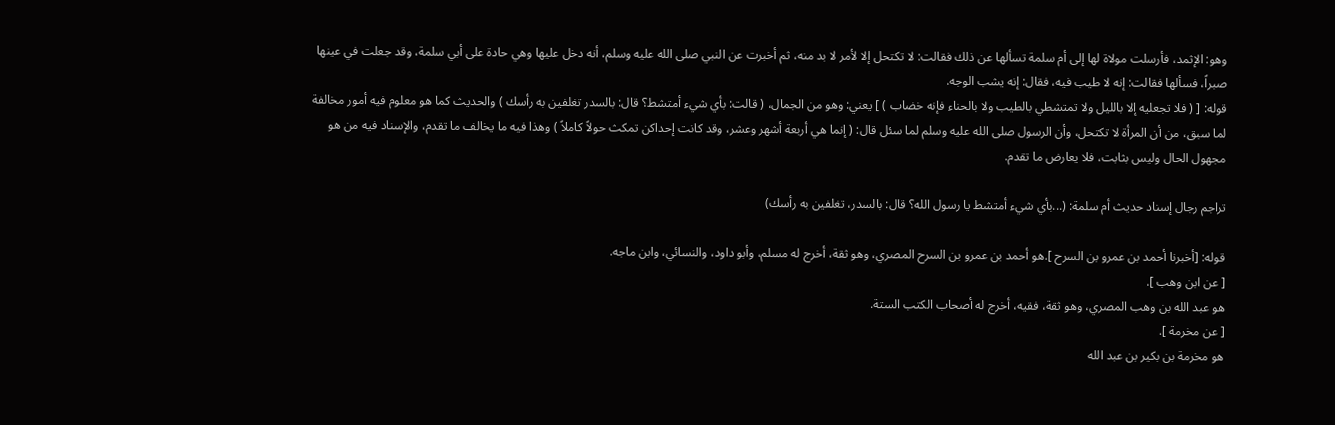وهو: الإثمد، فأرسلت مولاة لها إلى أم سلمة تسألها عن ذلك فقالت: لا تكتحل إلا لأمر لا بد منه، ثم أخبرت عن النبي صلى الله عليه وسلم، أنه دخل عليها وهي حادة على أبي سلمة، وقد جعلت في عينها صبراً، فسألها فقالت: إنه لا طيب فيه، فقال: إنه يشب الوجه.
قوله: [ ( فلا تجعليه إلا بالليل ولا تمتشطي بالطيب ولا بالحناء فإنه خضاب ) ] يعني: وهو من الجمال، ( قالت: بأي شيء أمتشط؟ قال: بالسدر تغلفين به رأسك ) والحديث كما هو معلوم فيه أمور مخالفة لما سبق، من أن المرأة لا تكتحل، وأن الرسول صلى الله عليه وسلم لما سئل قال: ( إنما هي أربعة أشهر وعشر، وقد كانت إحداكن تمكث حولاً كاملاً ) وهذا فيه ما يخالف ما تقدم، والإسناد فيه من هو مجهول الحال وليس بثابت، فلا يعارض ما تقدم.

تراجم رجال إسناد حديث أم سلمة: (...بأي شيء أمتشط يا رسول الله؟ قال: بالسدر، تغلفين به رأسك)

قوله: [أخبرنا أحمد بن عمرو بن السرح ].هو أحمد بن عمرو بن السرح المصري، وهو ثقة، أخرج له مسلم، وأبو داود، والنسائي، وابن ماجه.
[ عن ابن وهب ].
هو عبد الله بن وهب المصري، وهو ثقة، فقيه، أخرج له أصحاب الكتب الستة.
[ عن مخرمة ].
هو مخرمة بن بكير بن عبد الله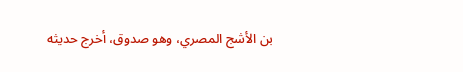بن الأشج المصري، وهو صدوق، أخرج حديثه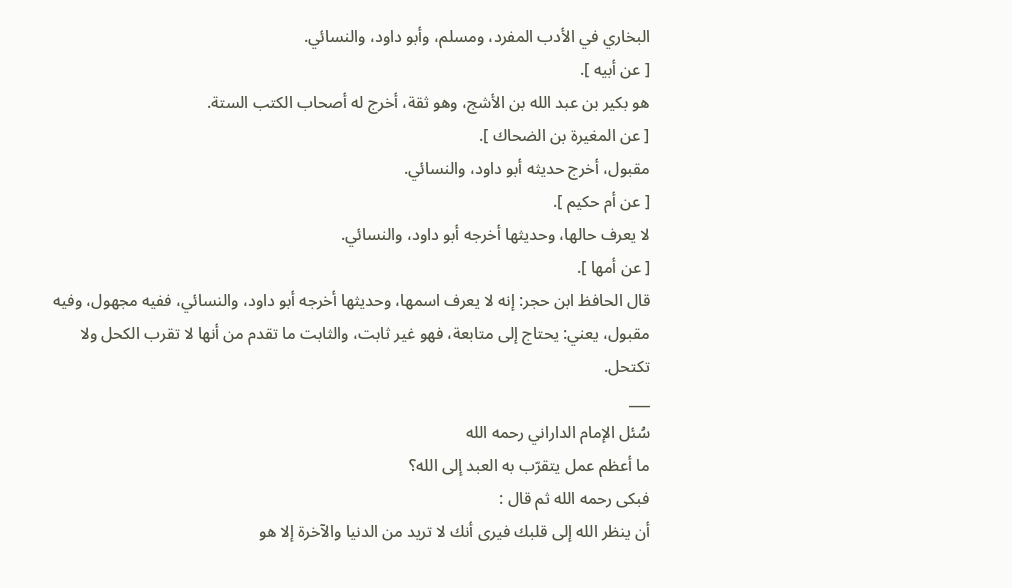البخاري في الأدب المفرد، ومسلم، وأبو داود، والنسائي.
[ عن أبيه ].
هو بكير بن عبد الله بن الأشج، وهو ثقة، أخرج له أصحاب الكتب الستة.
[ عن المغيرة بن الضحاك ].
مقبول، أخرج حديثه أبو داود، والنسائي.
[ عن أم حكيم ].
لا يعرف حالها، وحديثها أخرجه أبو داود، والنسائي.
[ عن أمها ].
قال الحافظ ابن حجر: إنه لا يعرف اسمها، وحديثها أخرجه أبو داود، والنسائي، ففيه مجهول، وفيه مقبول، يعني: يحتاج إلى متابعة، فهو غير ثابت، والثابت ما تقدم من أنها لا تقرب الكحل ولا تكتحل.
___
سُئل الإمام الداراني رحمه الله
ما أعظم عمل يتقرّب به العبد إلى الله؟
فبكى رحمه الله ثم قال :
أن ينظر الله إلى قلبك فيرى أنك لا تريد من الدنيا والآخرة إلا هو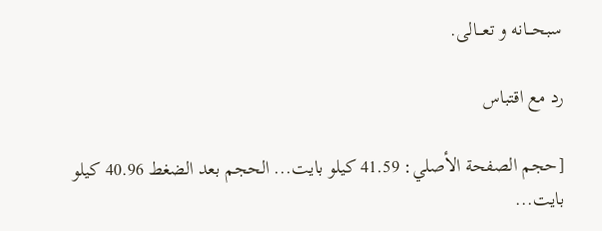سبحـــانه و تعـــالى.

رد مع اقتباس

[حجم الصفحة الأصلي: 41.59 كيلو بايت... الحجم بعد الضغط 40.96 كيلو بايت...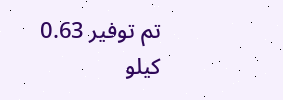تم توفير 0.63 كيلو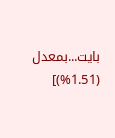بايت...بمعدل (1.51%)]